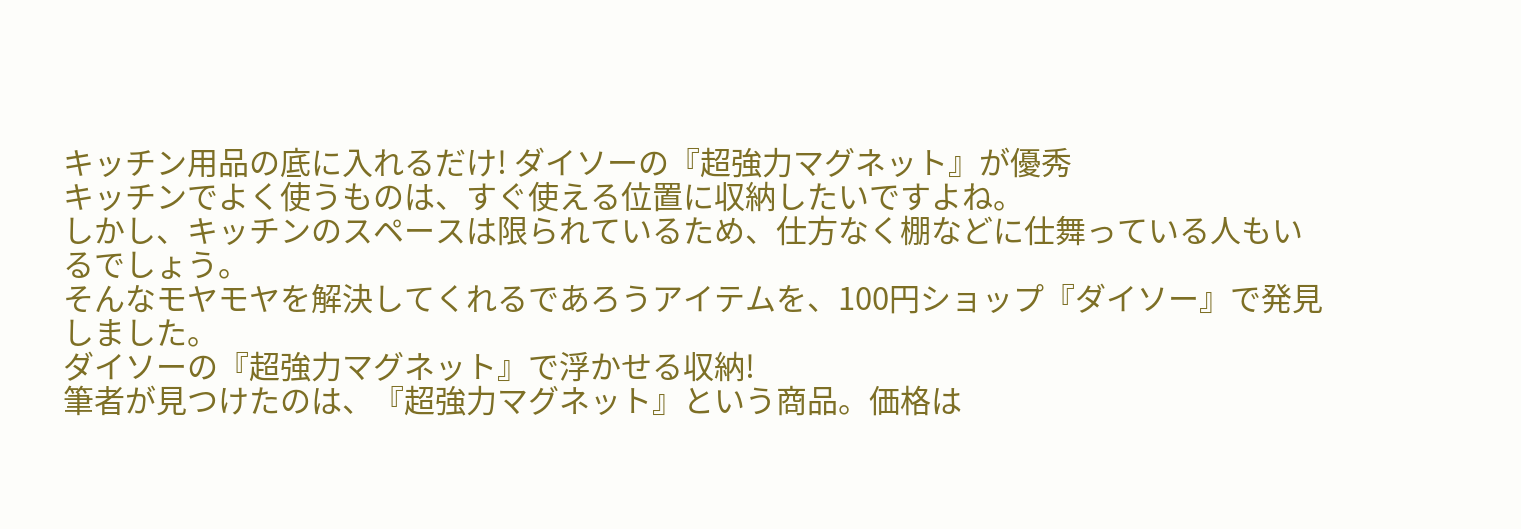キッチン用品の底に入れるだけ! ダイソーの『超強力マグネット』が優秀
キッチンでよく使うものは、すぐ使える位置に収納したいですよね。
しかし、キッチンのスペースは限られているため、仕方なく棚などに仕舞っている人もいるでしょう。
そんなモヤモヤを解決してくれるであろうアイテムを、100円ショップ『ダイソー』で発見しました。
ダイソーの『超強力マグネット』で浮かせる収納!
筆者が見つけたのは、『超強力マグネット』という商品。価格は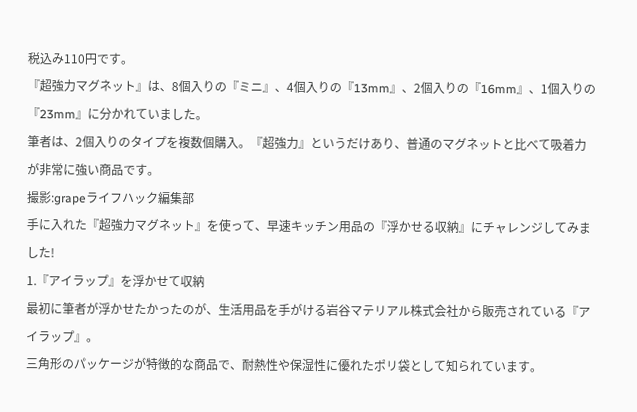税込み110円です。
『超強力マグネット』は、8個入りの『ミニ』、4個入りの『13mm』、2個入りの『16mm』、1個入りの『23mm』に分かれていました。
筆者は、2個入りのタイプを複数個購入。『超強力』というだけあり、普通のマグネットと比べて吸着力が非常に強い商品です。
撮影:grapeライフハック編集部
手に入れた『超強力マグネット』を使って、早速キッチン用品の『浮かせる収納』にチャレンジしてみました!
1.『アイラップ』を浮かせて収納
最初に筆者が浮かせたかったのが、生活用品を手がける岩谷マテリアル株式会社から販売されている『アイラップ』。
三角形のパッケージが特徴的な商品で、耐熱性や保湿性に優れたポリ袋として知られています。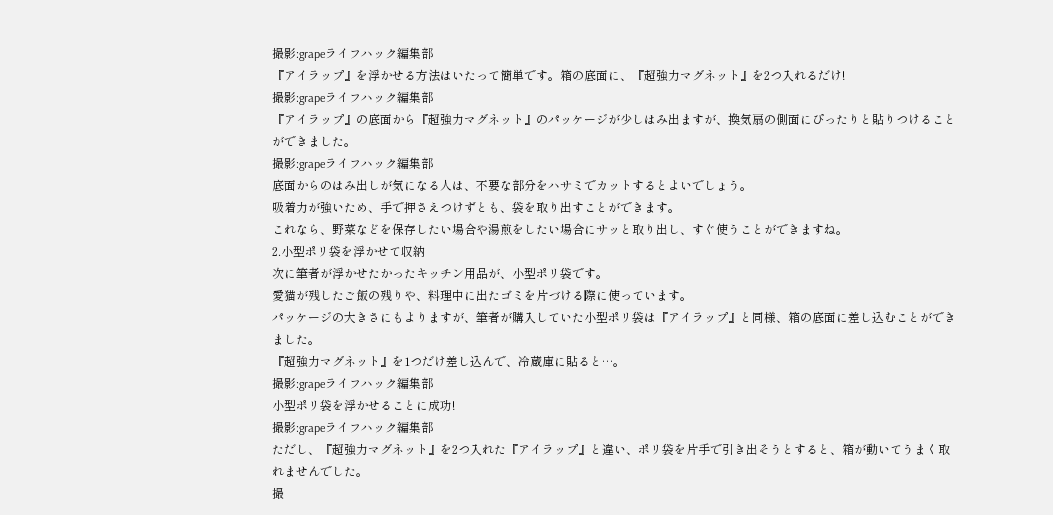撮影:grapeライフハック編集部
『アイラップ』を浮かせる方法はいたって簡単です。箱の底面に、『超強力マグネット』を2つ入れるだけ!
撮影:grapeライフハック編集部
『アイラップ』の底面から『超強力マグネット』のパッケージが少しはみ出ますが、換気扇の側面にぴったりと貼りつけることができました。
撮影:grapeライフハック編集部
底面からのはみ出しが気になる人は、不要な部分をハサミでカットするとよいでしょう。
吸着力が強いため、手で押さえつけずとも、袋を取り出すことができます。
これなら、野菜などを保存したい場合や湯煎をしたい場合にサッと取り出し、すぐ使うことができますね。
2.小型ポリ袋を浮かせて収納
次に筆者が浮かせたかったキッチン用品が、小型ポリ袋です。
愛猫が残したご飯の残りや、料理中に出たゴミを片づける際に使っています。
パッケージの大きさにもよりますが、筆者が購入していた小型ポリ袋は『アイラップ』と同様、箱の底面に差し込むことができました。
『超強力マグネット』を1つだけ差し込んで、冷蔵庫に貼ると…。
撮影:grapeライフハック編集部
小型ポリ袋を浮かせることに成功!
撮影:grapeライフハック編集部
ただし、『超強力マグネット』を2つ入れた『アイラップ』と違い、ポリ袋を片手で引き出そうとすると、箱が動いてうまく取れませんでした。
撮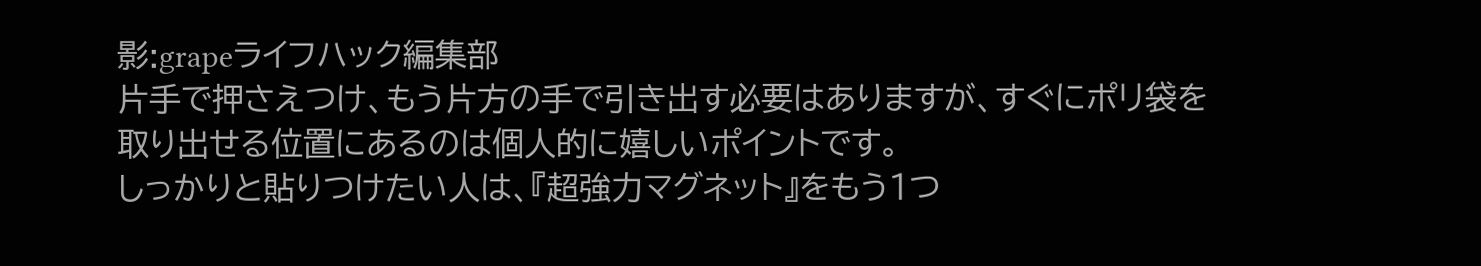影:grapeライフハック編集部
片手で押さえつけ、もう片方の手で引き出す必要はありますが、すぐにポリ袋を取り出せる位置にあるのは個人的に嬉しいポイントです。
しっかりと貼りつけたい人は、『超強力マグネット』をもう1つ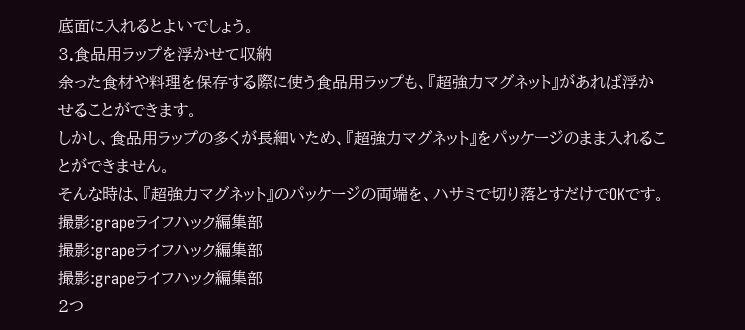底面に入れるとよいでしょう。
3.食品用ラップを浮かせて収納
余った食材や料理を保存する際に使う食品用ラップも、『超強力マグネット』があれば浮かせることができます。
しかし、食品用ラップの多くが長細いため、『超強力マグネット』をパッケージのまま入れることができません。
そんな時は、『超強力マグネット』のパッケージの両端を、ハサミで切り落とすだけでOKです。
撮影:grapeライフハック編集部
撮影:grapeライフハック編集部
撮影:grapeライフハック編集部
2つ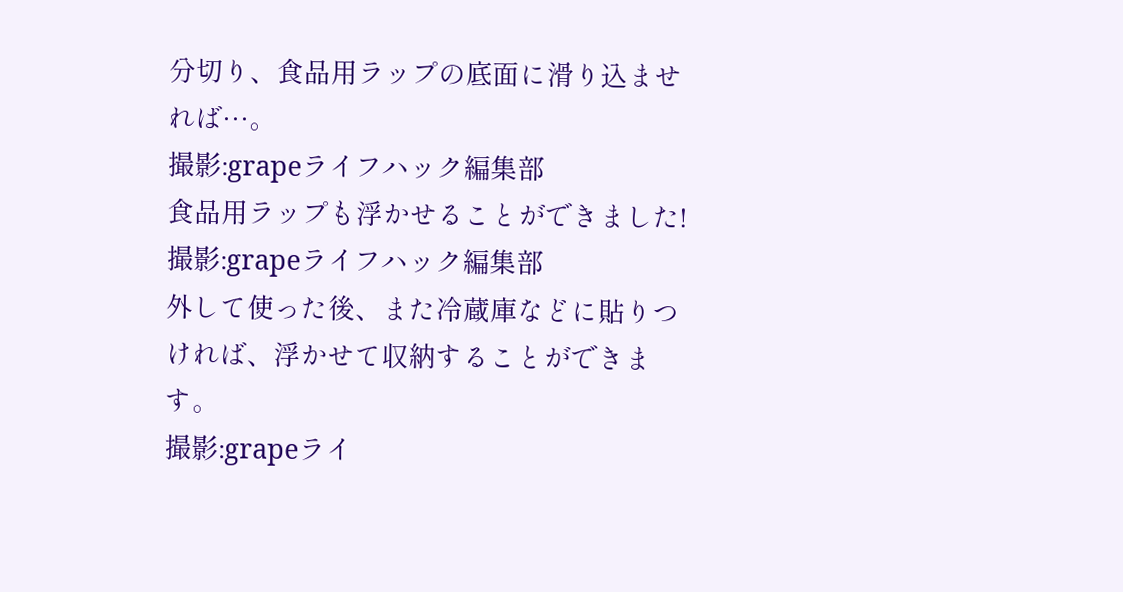分切り、食品用ラップの底面に滑り込ませれば…。
撮影:grapeライフハック編集部
食品用ラップも浮かせることができました!
撮影:grapeライフハック編集部
外して使った後、また冷蔵庫などに貼りつければ、浮かせて収納することができます。
撮影:grapeライ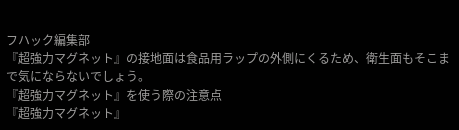フハック編集部
『超強力マグネット』の接地面は食品用ラップの外側にくるため、衛生面もそこまで気にならないでしょう。
『超強力マグネット』を使う際の注意点
『超強力マグネット』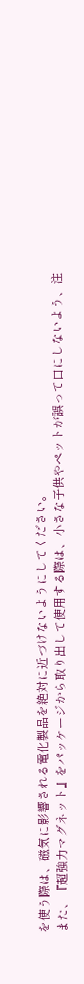を使う際は、磁気に影響される電化製品を絶対に近づけないようにしてください。
また、『超強力マグネット』をパッケージから取り出して使用する際は、小さな子供やペットが誤って口にしないよう、注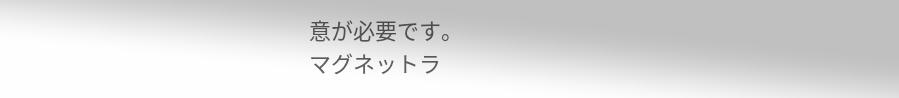意が必要です。
マグネットラ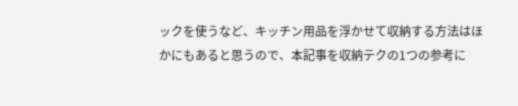ックを使うなど、キッチン用品を浮かせて収納する方法はほかにもあると思うので、本記事を収納テクの1つの参考に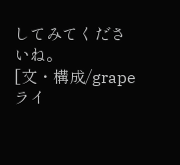してみてくださいね。
[文・構成/grapeライ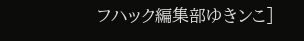フハック編集部ゆきンこ]